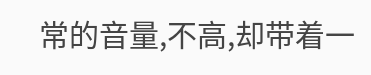常的音量,不高,却带着一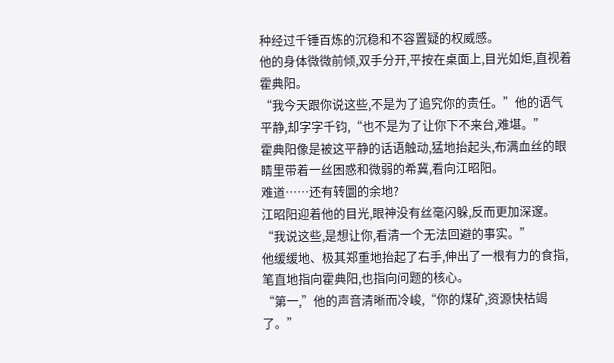种经过千锤百炼的沉稳和不容置疑的权威感。
他的身体微微前倾,双手分开,平按在桌面上,目光如炬,直视着霍典阳。
“我今天跟你说这些,不是为了追究你的责任。”他的语气平静,却字字千钧,“也不是为了让你下不来台,难堪。”
霍典阳像是被这平静的话语触动,猛地抬起头,布满血丝的眼睛里带着一丝困惑和微弱的希冀,看向江昭阳。
难道……还有转圜的余地?
江昭阳迎着他的目光,眼神没有丝毫闪躲,反而更加深邃。
“我说这些,是想让你,看清一个无法回避的事实。”
他缓缓地、极其郑重地抬起了右手,伸出了一根有力的食指,笔直地指向霍典阳,也指向问题的核心。
“第一,”他的声音清晰而冷峻,“你的煤矿,资源快枯竭了。”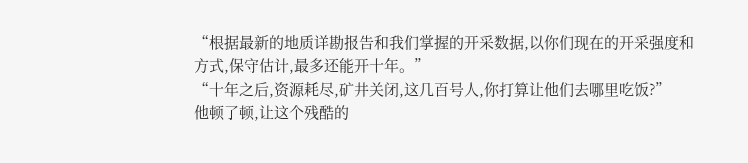“根据最新的地质详勘报告和我们掌握的开采数据,以你们现在的开采强度和方式,保守估计,最多还能开十年。”
“十年之后,资源耗尽,矿井关闭,这几百号人,你打算让他们去哪里吃饭?”
他顿了顿,让这个残酷的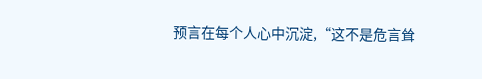预言在每个人心中沉淀,“这不是危言耸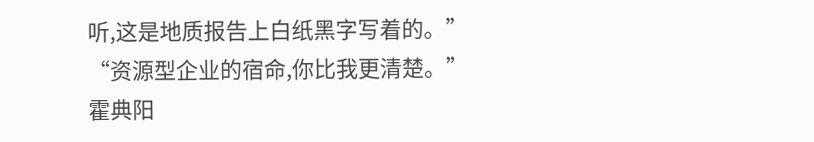听,这是地质报告上白纸黑字写着的。”
“资源型企业的宿命,你比我更清楚。”
霍典阳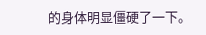的身体明显僵硬了一下。